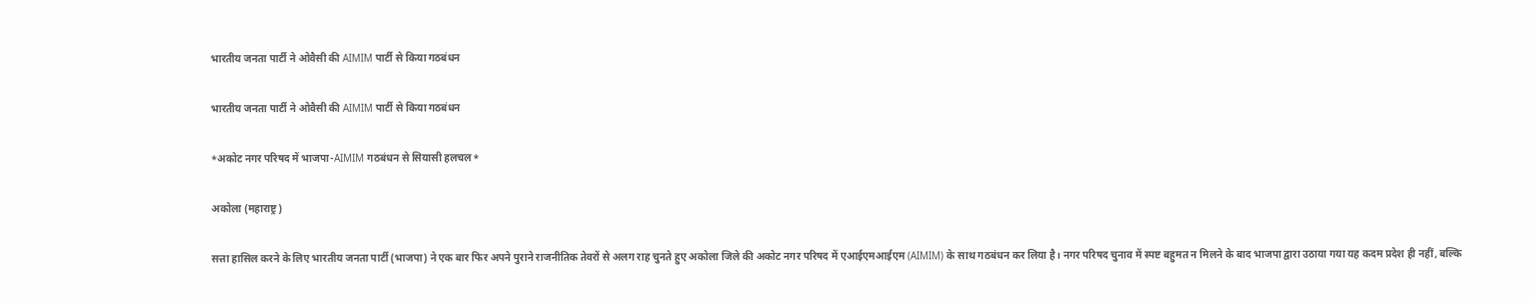भारतीय जनता पार्टी ने ओवैसी की AIMIM पार्टी से किया गठबंधन

भारतीय जनता पार्टी ने ओवैसी की AIMIM पार्टी से किया गठबंधन

*अकोट नगर परिषद में भाजपा-AIMIM गठबंधन से सियासी हलचल*

अकोला (महाराष्ट्र)

सत्ता हासिल करने के लिए भारतीय जनता पार्टी (भाजपा) ने एक बार फिर अपने पुराने राजनीतिक तेवरों से अलग राह चुनते हुए अकोला जिले की अकोट नगर परिषद में एआईएमआईएम (AIMIM) के साथ गठबंधन कर लिया है। नगर परिषद चुनाव में स्पष्ट बहुमत न मिलने के बाद भाजपा द्वारा उठाया गया यह कदम प्रदेश ही नहीं, बल्कि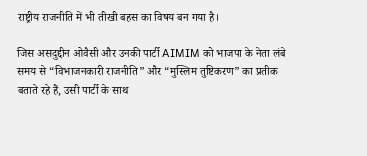राष्ट्रीय राजनीति में भी तीखी बहस का विषय बन गया है।

जिस असदुद्दीन ओवैसी और उनकी पार्टी AIMIM को भाजपा के नेता लंबे समय से “विभाजनकारी राजनीति” और “मुस्लिम तुष्टिकरण” का प्रतीक बताते रहे हैं, उसी पार्टी के साथ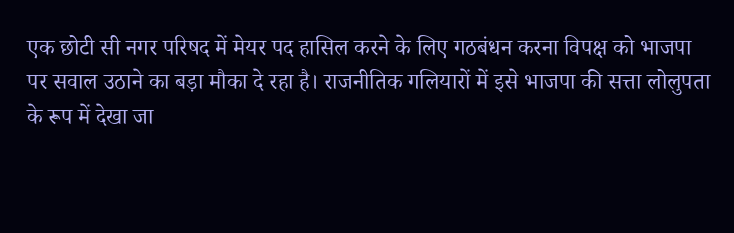एक छोटी सी नगर परिषद में मेयर पद हासिल करने के लिए गठबंधन करना विपक्ष को भाजपा पर सवाल उठाने का बड़ा मौका दे रहा है। राजनीतिक गलियारों में इसे भाजपा की सत्ता लोलुपता के रूप में देखा जा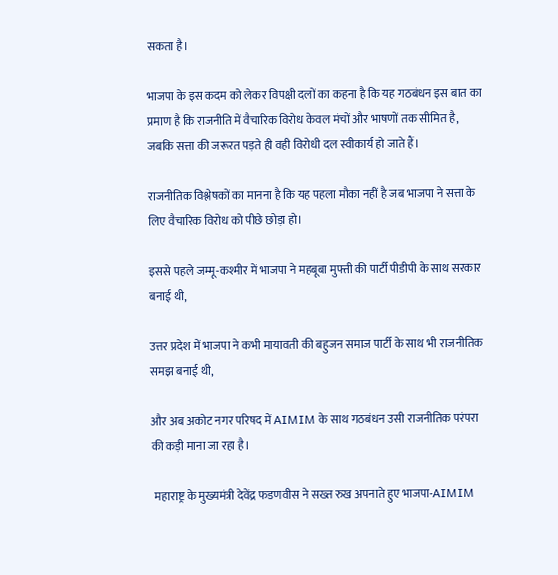सकता है।

भाजपा के इस कदम को लेकर विपक्षी दलों का कहना है कि यह गठबंधन इस बात का प्रमाण है कि राजनीति में वैचारिक विरोध केवल मंचों और भाषणों तक सीमित है, जबकि सत्ता की जरूरत पड़ते ही वही विरोधी दल स्वीकार्य हो जाते हैं।

राजनीतिक विश्लेषकों का मानना है कि यह पहला मौका नहीं है जब भाजपा ने सत्ता के लिए वैचारिक विरोध को पीछे छोड़ा हो।

इससे पहले जम्मू-कश्मीर में भाजपा ने महबूबा मुफ्ती की पार्टी पीडीपी के साथ सरकार बनाई थी,

उत्तर प्रदेश में भाजपा ने कभी मायावती की बहुजन समाज पार्टी के साथ भी राजनीतिक समझ बनाई थी,

और अब अकोट नगर परिषद में AIMIM के साथ गठबंधन उसी राजनीतिक परंपरा की कड़ी माना जा रहा है।

 महाराष्ट्र के मुख्यमंत्री देवेंद्र फडणवीस ने सख्त रुख अपनाते हुए भाजपा-AIMIM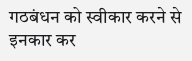गठबंधन को स्वीकार करने से इनकार कर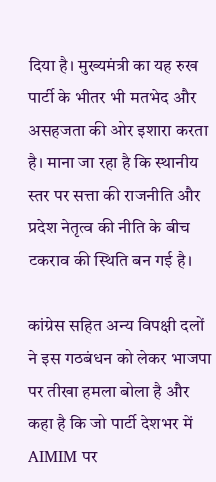दिया है। मुख्यमंत्री का यह रुख पार्टी के भीतर भी मतभेद और असहजता की ओर इशारा करता है। माना जा रहा है कि स्थानीय स्तर पर सत्ता की राजनीति और प्रदेश नेतृत्व की नीति के बीच टकराव की स्थिति बन गई है।

कांग्रेस सहित अन्य विपक्षी दलों ने इस गठबंधन को लेकर भाजपा पर तीखा हमला बोला है और कहा है कि जो पार्टी देशभर में AIMIM पर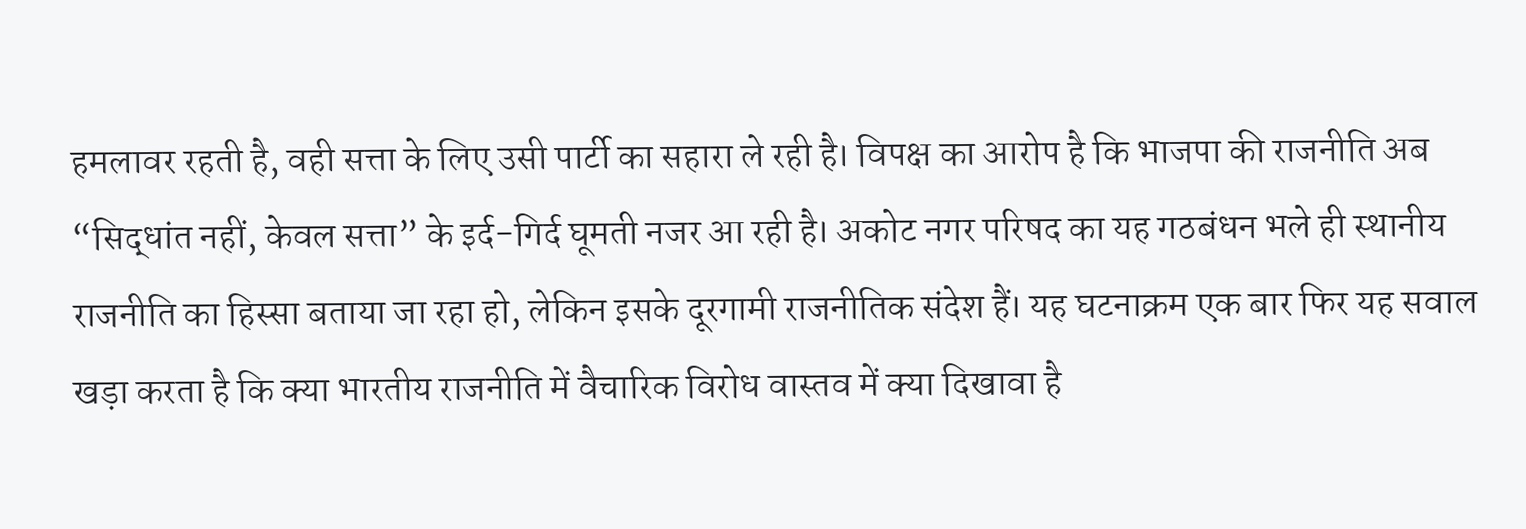हमलावर रहती है, वही सत्ता के लिए उसी पार्टी का सहारा ले रही है। विपक्ष का आरोप है कि भाजपा की राजनीति अब “सिद्धांत नहीं, केवल सत्ता” के इर्द-गिर्द घूमती नजर आ रही है। अकोट नगर परिषद का यह गठबंधन भले ही स्थानीय राजनीति का हिस्सा बताया जा रहा हो, लेकिन इसके दूरगामी राजनीतिक संदेश हैं। यह घटनाक्रम एक बार फिर यह सवाल खड़ा करता है कि क्या भारतीय राजनीति में वैचारिक विरोध वास्तव में क्या दिखावा है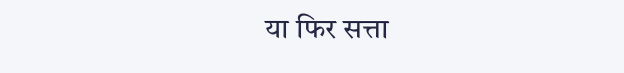या फिर सत्ता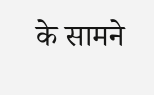के सामने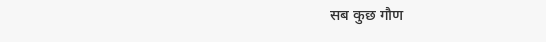सब कुछ गौण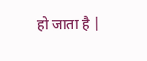हो जाता है |